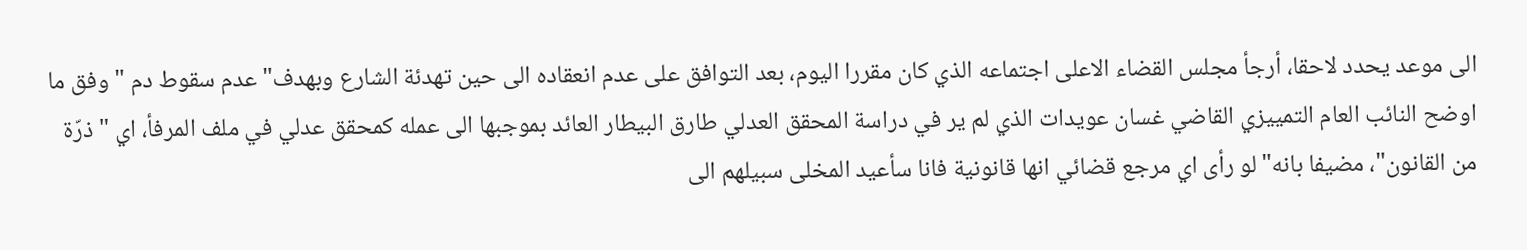الى موعد يحدد لاحقا، أرجأ مجلس القضاء الاعلى اجتماعه الذي كان مقررا اليوم، بعد التوافق على عدم انعقاده الى حين تهدئة الشارع وبهدف"عدم سقوط دم " وفق ما اوضح النائب العام التمييزي القاضي غسان عويدات الذي لم ير في دراسة المحقق العدلي طارق البيطار العائد بموجبها الى عمله كمحقق عدلي في ملف المرفأ، اي "ذرّة من القانون"، مضيفا بانه"لو رأى اي مرجع قضائي انها قانونية فانا سأعيد المخلى سبيلهم الى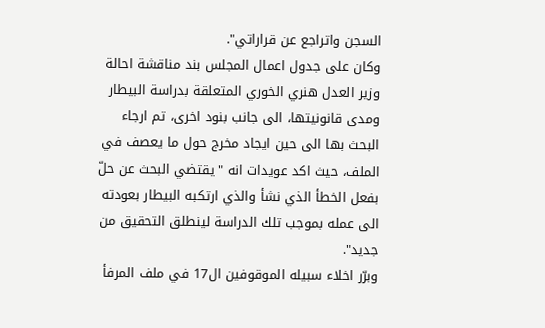السجن واتراجع عن قراراتي".
وكان على جدول اعمال المجلس بند مناقشة احالة وزير العدل هنري الخوري المتعلقة بدراسة البيطار ومدى قانونيتها، الى جانب بنود اخرى، تم ارجاء البحث بها الى حين ايجاد مخرج حول ما يعصف في الملف، حيث اكد عويدات انه "يقتضي البحث عن حلّ بفعل الخطأ الذي نشأ والذي ارتكبه البيطار بعودته الى عمله بموجب تلك الدراسة لينطلق التحقيق من جديد".
وبرّر اخلاء سبيله الموقوفين ال17 في ملف المرفأ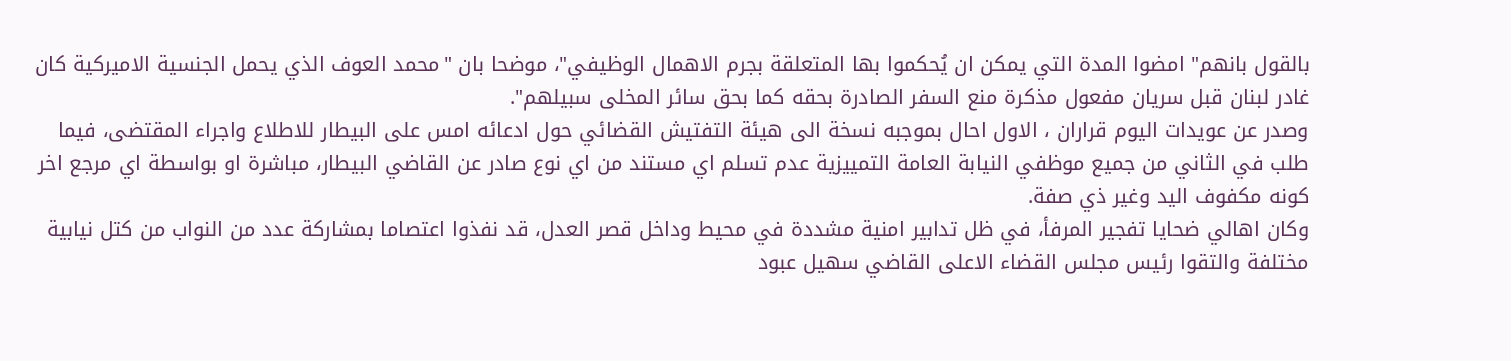بالقول بانهم" امضوا المدة التي يمكن ان يُحكموا بها المتعلقة بجرم الاهمال الوظيفي"، موضحا بان "محمد العوف الذي يحمل الجنسية الاميركية كان غادر لبنان قبل سريان مفعول مذكرة منع السفر الصادرة بحقه كما بحق سائر المخلى سبيلهم".
وصدر عن عويدات اليوم قراران ، الاول احال بموجبه نسخة الى هيئة التفتيش القضائي حول ادعائه امس على البيطار للاطلاع واجراء المقتضى، فيما طلب في الثاني من جميع موظفي النيابة العامة التمييزية عدم تسلم اي مستند من اي نوع صادر عن القاضي البيطار، مباشرة او بواسطة اي مرجع اخر كونه مكفوف اليد وغير ذي صفة.
وكان اهالي ضحايا تفجير المرفأ، في ظل تدابير امنية مشددة في محيط وداخل قصر العدل، قد نفذوا اعتصاما بمشاركة عدد من النواب من كتل نيابية مختلفة والتقوا رئيس مجلس القضاء الاعلى القاضي سهيل عبود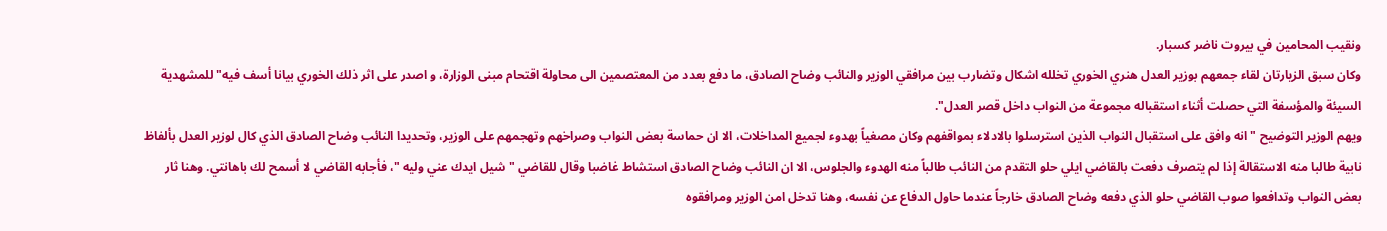ونقيب المحامين في بيروت ناضر كسبار.
وكان سبق الزيارتان لقاء جمعهم بوزير العدل هنري الخوري تخلله اشكال وتضارب بين مرافقي الوزير والنائب وضاح الصادق، ما دفع بعدد من المعتصمين الى محاولة اقتحام مبنى الوزارة، و اصدر على اثر ذلك الخوري بيانا أسف فيه" للمشهدية السيئة والمؤسفة التي حصلت أثناء استقباله مجموعة من النواب داخل قصر العدل".
ويهم الوزير التوضيح "انه وافق على استقبال النواب الذين استرسلوا بالادلاء بمواقفهم وكان مصغياً بهدوء لجميع المداخلات، الا ان حماسة بعض النواب وصراخهم وتهجمهم على الوزير، وتحديدا النائب وضاح الصادق الذي كال لوزير العدل بألفاظ نابية طالبا منه الاستقالة إذا لم يتصرف دفعت بالقاضي ايلي حلو التقدم من النائب طالباً منه الهدوء والجلوس، الا ان النائب وضاح الصادق استشاط غاضبا وقال للقاضي "شيل ايدك عني وليه "، فأجابه القاضي لا أسمح لك باهانتي. وهنا ثار بعض النواب وتدافعوا صوب القاضي حلو الذي دفعه وضاح الصادق خارجاً عندما حاول الدفاع عن نفسه، وهنا تدخل امن الوزير ومرافقوه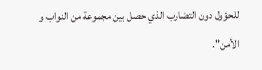للحؤول دون التضارب الذي حصل بين مجموعة من النواب و الأمن".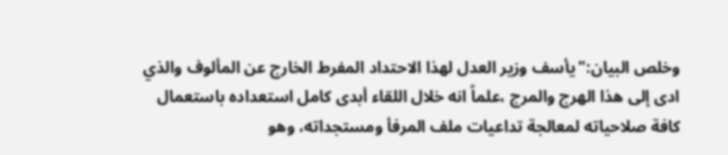وخلص البيان:"يأسف وزير العدل لهذا الاحتداد المفرط الخارج عن المألوف والذي ادى إلى هذا الهرج والمرج ،علماً انه خلال اللقاء أبدى كامل استعداده باستعمال كافة صلاحياته لمعالجة تداعيات ملف المرفأ ومستجداته، وهو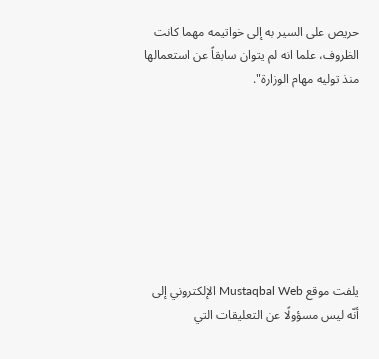حريص على السير به إلى خواتيمه مهما كانت الظروف، علما انه لم يتوان سابقاً عن استعمالها منذ توليه مهام الوزارة".








يلفت موقع Mustaqbal Web الإلكتروني إلى أنّه ليس مسؤولًا عن التعليقات التي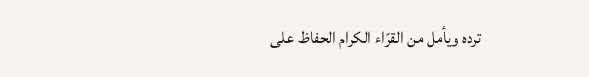ترده ويأمل من القرّاء الكرام الحفاظ على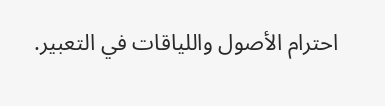احترام الأصول واللياقات في التعبير.